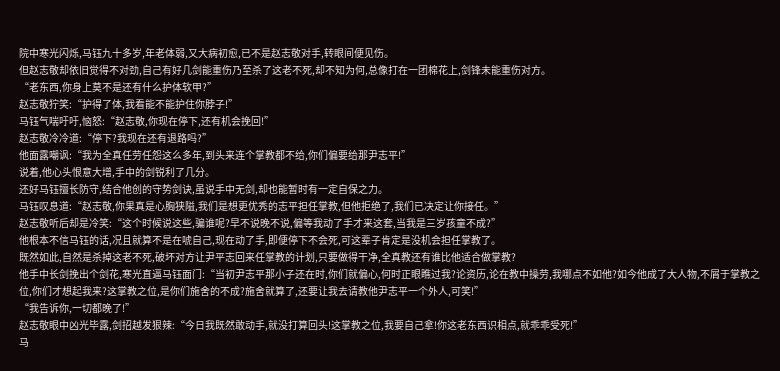院中寒光闪烁,马钰九十多岁,年老体弱,又大病初愈,已不是赵志敬对手,转眼间便见伤。
但赵志敬却依旧觉得不对劲,自己有好几剑能重伤乃至杀了这老不死,却不知为何,总像打在一团棉花上,剑锋未能重伤对方。
“老东西,你身上莫不是还有什么护体软甲?”
赵志敬狞笑:“护得了体,我看能不能护住你脖子!”
马钰气喘吁吁,恼怒:“赵志敬,你现在停下,还有机会挽回!”
赵志敬冷冷道:“停下?我现在还有退路吗?”
他面露嘲讽:“我为全真任劳任怨这么多年,到头来连个掌教都不给,你们偏要给那尹志平!”
说着,他心头恨意大增,手中的剑锐利了几分。
还好马钰擅长防守,结合他创的守势剑诀,虽说手中无剑,却也能暂时有一定自保之力。
马钰叹息道:“赵志敬,你果真是心胸狭隘,我们是想更优秀的志平担任掌教,但他拒绝了,我们已决定让你接任。”
赵志敬听后却是冷笑:“这个时候说这些,骗谁呢?早不说晚不说,偏等我动了手才来这套,当我是三岁孩童不成?”
他根本不信马钰的话,况且就算不是在唬自己,现在动了手,即便停下不会死,可这辈子肯定是没机会担任掌教了。
既然如此,自然是杀掉这老不死,破坏对方让尹平志回来任掌教的计划,只要做得干净,全真教还有谁比他适合做掌教?
他手中长剑挽出个剑花,寒光直逼马钰面门:“当初尹志平那小子还在时,你们就偏心,何时正眼瞧过我?论资历,论在教中操劳,我哪点不如他?如今他成了大人物,不屑于掌教之位,你们才想起我来?这掌教之位,是你们施舍的不成?施舍就算了,还要让我去请教他尹志平一个外人,可笑!”
“我告诉你,一切都晚了!”
赵志敬眼中凶光毕露,剑招越发狠辣:“今日我既然敢动手,就没打算回头!这掌教之位,我要自己拿!你这老东西识相点,就乖乖受死!”
马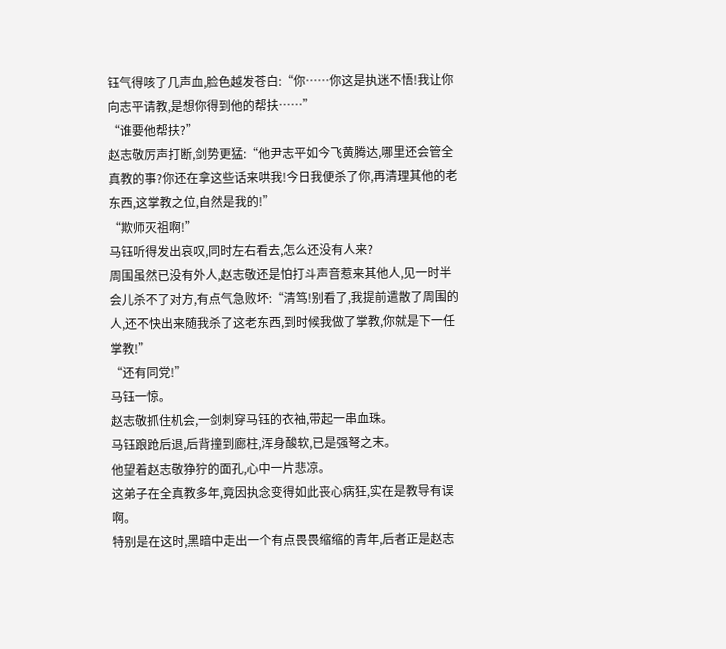钰气得咳了几声血,脸色越发苍白:“你……你这是执迷不悟!我让你向志平请教,是想你得到他的帮扶……”
“谁要他帮扶?”
赵志敬厉声打断,剑势更猛:“他尹志平如今飞黄腾达,哪里还会管全真教的事?你还在拿这些话来哄我!今日我便杀了你,再清理其他的老东西,这掌教之位,自然是我的!”
“欺师灭祖啊!”
马钰听得发出哀叹,同时左右看去,怎么还没有人来?
周围虽然已没有外人,赵志敬还是怕打斗声音惹来其他人,见一时半会儿杀不了对方,有点气急败坏:“清笃!别看了,我提前遣散了周围的人,还不快出来随我杀了这老东西,到时候我做了掌教,你就是下一任掌教!”
“还有同党!”
马钰一惊。
赵志敬抓住机会,一剑刺穿马钰的衣袖,带起一串血珠。
马钰踉跄后退,后背撞到廊柱,浑身酸软,已是强弩之末。
他望着赵志敬狰狞的面孔,心中一片悲凉。
这弟子在全真教多年,竟因执念变得如此丧心病狂,实在是教导有误啊。
特别是在这时,黑暗中走出一个有点畏畏缩缩的青年,后者正是赵志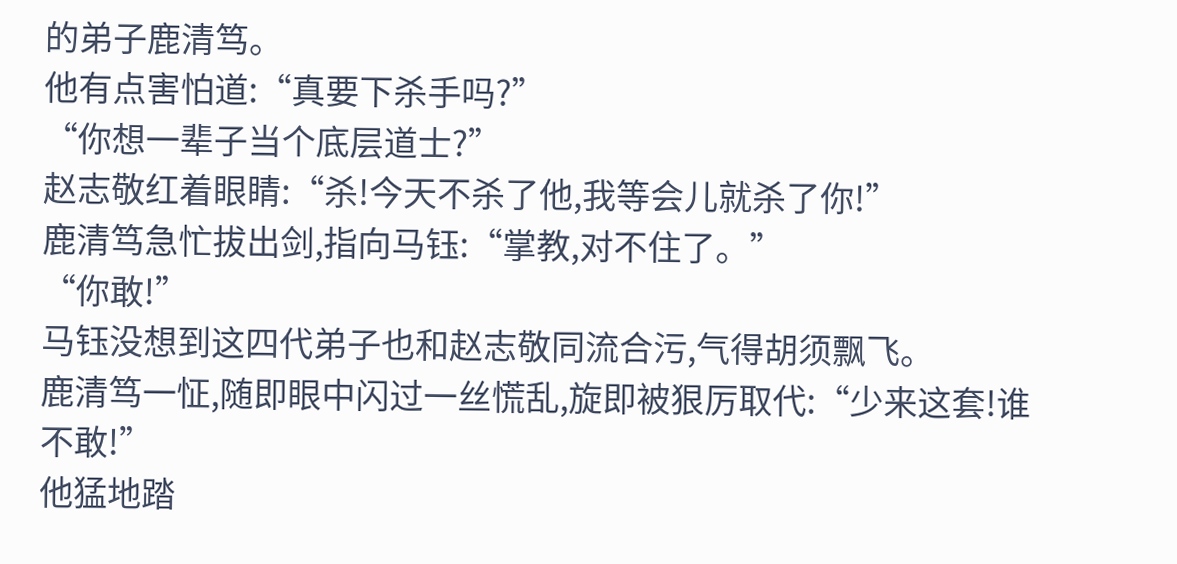的弟子鹿清笃。
他有点害怕道:“真要下杀手吗?”
“你想一辈子当个底层道士?”
赵志敬红着眼睛:“杀!今天不杀了他,我等会儿就杀了你!”
鹿清笃急忙拔出剑,指向马钰:“掌教,对不住了。”
“你敢!”
马钰没想到这四代弟子也和赵志敬同流合污,气得胡须飘飞。
鹿清笃一怔,随即眼中闪过一丝慌乱,旋即被狠厉取代:“少来这套!谁不敢!”
他猛地踏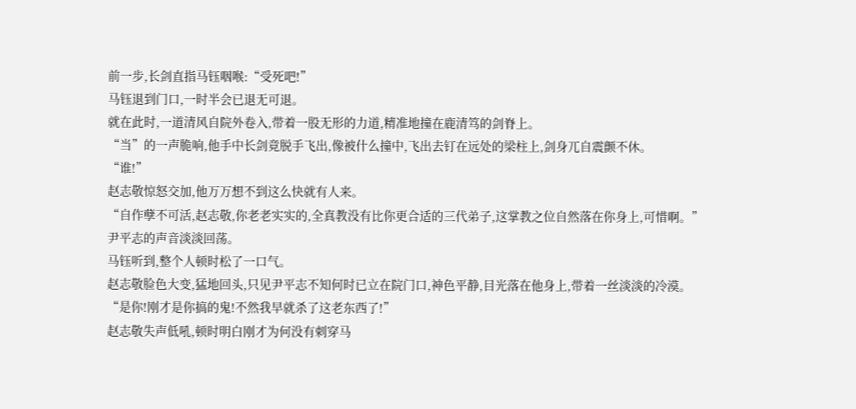前一步,长剑直指马钰咽喉:“受死吧!”
马钰退到门口,一时半会已退无可退。
就在此时,一道清风自院外卷入,带着一股无形的力道,精准地撞在鹿清笃的剑脊上。
“当”的一声脆响,他手中长剑竟脱手飞出,像被什么撞中,飞出去钉在远处的梁柱上,剑身兀自震颤不休。
“谁!”
赵志敬惊怒交加,他万万想不到这么快就有人来。
“自作孽不可活,赵志敬,你老老实实的,全真教没有比你更合适的三代弟子,这掌教之位自然落在你身上,可惜啊。”
尹平志的声音淡淡回荡。
马钰听到,整个人顿时松了一口气。
赵志敬脸色大变,猛地回头,只见尹平志不知何时已立在院门口,神色平静,目光落在他身上,带着一丝淡淡的冷漠。
“是你!刚才是你搞的鬼!不然我早就杀了这老东西了!”
赵志敬失声低吼,顿时明白刚才为何没有刺穿马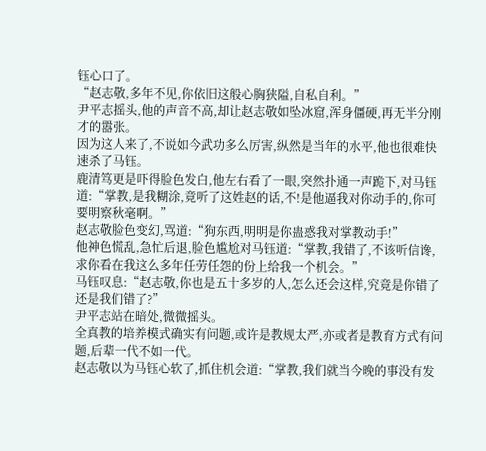钰心口了。
“赵志敬,多年不见,你依旧这般心胸狭隘,自私自利。”
尹平志摇头,他的声音不高,却让赵志敬如坠冰窟,浑身僵硬,再无半分刚才的嚣张。
因为这人来了,不说如今武功多么厉害,纵然是当年的水平,他也很难快速杀了马钰。
鹿清笃更是吓得脸色发白,他左右看了一眼,突然扑通一声跪下,对马钰道:“掌教,是我糊涂,竟听了这姓赵的话,不!是他逼我对你动手的,你可要明察秋毫啊。”
赵志敬脸色变幻,骂道:“狗东西,明明是你蛊惑我对掌教动手!”
他神色慌乱,急忙后退,脸色尴尬对马钰道:“掌教,我错了,不该听信谗,求你看在我这么多年任劳任怨的份上给我一个机会。”
马钰叹息:“赵志敬,你也是五十多岁的人,怎么还会这样,究竟是你错了还是我们错了?”
尹平志站在暗处,微微摇头。
全真教的培养模式确实有问题,或许是教规太严,亦或者是教育方式有问题,后辈一代不如一代。
赵志敬以为马钰心软了,抓住机会道:“掌教,我们就当今晚的事没有发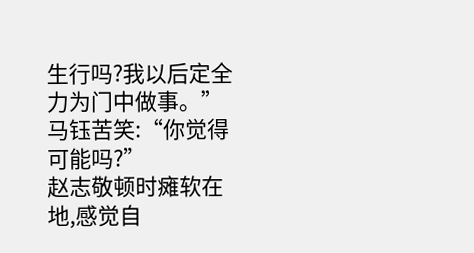生行吗?我以后定全力为门中做事。”
马钰苦笑:“你觉得可能吗?”
赵志敬顿时瘫软在地,感觉自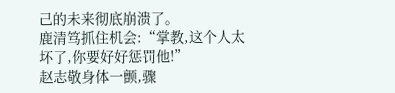己的未来彻底崩溃了。
鹿清笃抓住机会:“掌教,这个人太坏了,你要好好惩罚他!”
赵志敬身体一颤,骤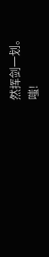然挥剑一划。
嗤!